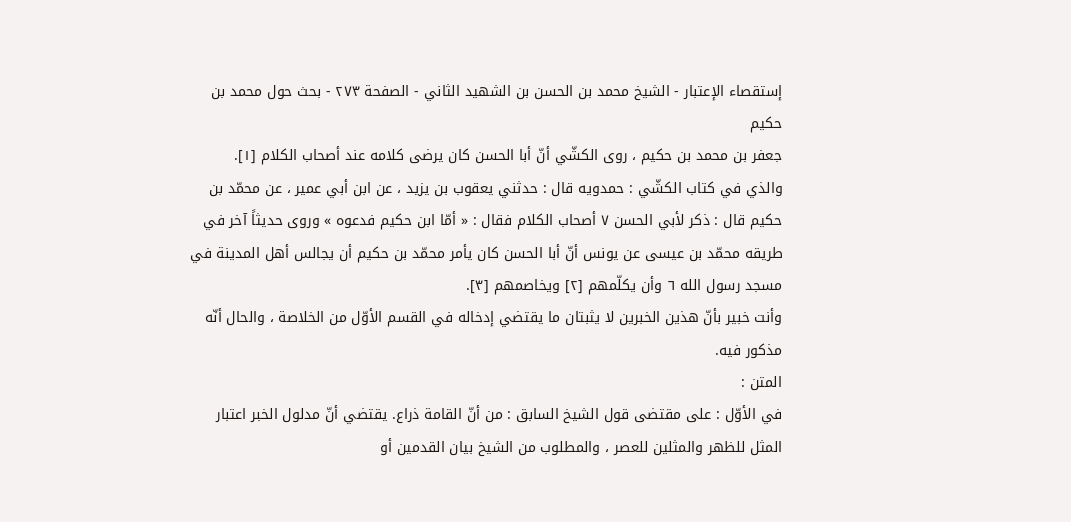إستقصاء الإعتبار - الشيخ محمد بن الحسن بن الشهيد الثاني - الصفحة ٢٧٣ - بحث حول محمد بن حكيم
جعفر بن محمد بن حكيم ، روى الكشّي أنّ أبا الحسن كان يرضى كلامه عند أصحاب الكلام [١].
والذي في كتاب الكشّي : حمدويه قال : حدثني يعقوب بن يزيد ، عن ابن أبي عمير ، عن محمّد بن حكيم قال : ذكر لأبي الحسن ٧ أصحاب الكلام فقال : « أمّا ابن حكيم فدعوه » وروى حديثاً آخر في طريقه محمّد بن عيسى عن يونس أنّ أبا الحسن كان يأمر محمّد بن حكيم أن يجالس أهل المدينة في مسجد رسول الله ٦ وأن يكلّمهم [٢] ويخاصمهم [٣].
وأنت خبير بأنّ هذين الخبرين لا يثبتان ما يقتضي إدخاله في القسم الأوّل من الخلاصة ، والحال أنّه مذكور فيه.
المتن :
في الأوّل : على مقتضى قول الشيخ السابق : من أنّ القامة ذراع. يقتضي أنّ مدلول الخبر اعتبار المثل للظهر والمثلين للعصر ، والمطلوب من الشيخ بيان القدمين أو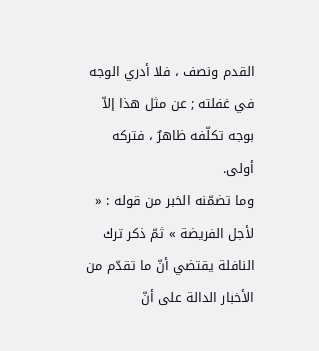القدم ونصف ، فلا أدري الوجه في غفلته ; عن مثل هذا إلاّ بوجه تكلّفه ظاهرٌ ، فتركه أولى.
وما تضمّنه الخبر من قوله : « لأجل الفريضة » ثمّ ذكر ترك النافلة يقتضي أنّ ما تقدّم من الأخبار الدالة على أنّ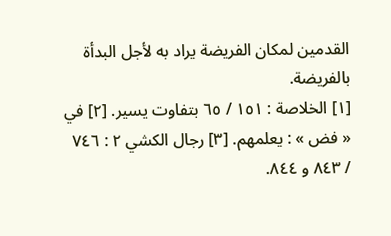القدمين لمكان الفريضة يراد به لأجل البدأة بالفريضة.
[١] الخلاصة : ١٥١ / ٦٥ بتفاوت يسير. [٢] في « فض » : يعلمهم. [٣] رجال الكشي ٢ : ٧٤٦ / ٨٤٣ و ٨٤٤.